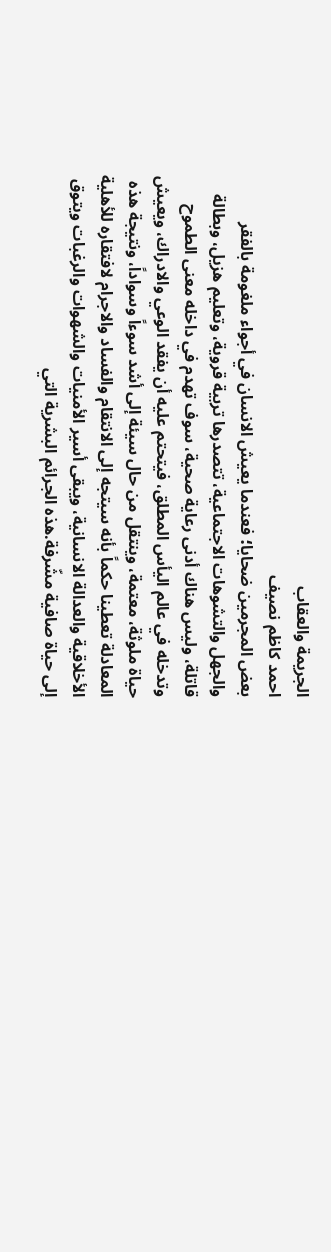الجريمة والعقاب
احمد كاظم نصيف
بعض المجرمين ضحايا؛ فعندما يعيش الانسان في أجواء ملغومة بالفقر والجهل والتشوهات الاجتماعية، تتصدرها تربية قروية، وتعليم هزيل، وبطالة قاتلة، وليس هناك أدنى رعاية صحية، سوف تهدم في داخله معنى الطموح وتدخله في عالم اليأس المطلق، فيتحتم عليه أن يفقد الوعي والادراك، ويعيش حياة ملوثة، معتمة، وينتقل من حال سيئة إلى أشد سوءاً وسواداً، ونتيجة هذه المعادلة تعطينا حكماً بأنه سيتجه إلى الانتقام والفساد والاجرام لافتقاره للأهلية الأخلاقية والعدالة الانسانية، ويبقى أسير الأمنيات والشهوات والرغبات ويتوق إلى حياة صافية مشّرفة.هذه الجرائم البشرية التي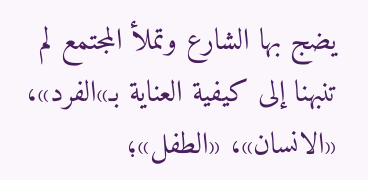يضج بها الشارع وتملأ المجتمع لم تنبهنا إلى كيفية العناية بـ»الفرد»، «الانسان»، «الطفل»؛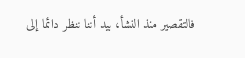فالتقصير منذ النشأ، بيد أننا ننظر دائما إلى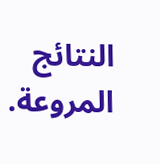النتائج المروعة.